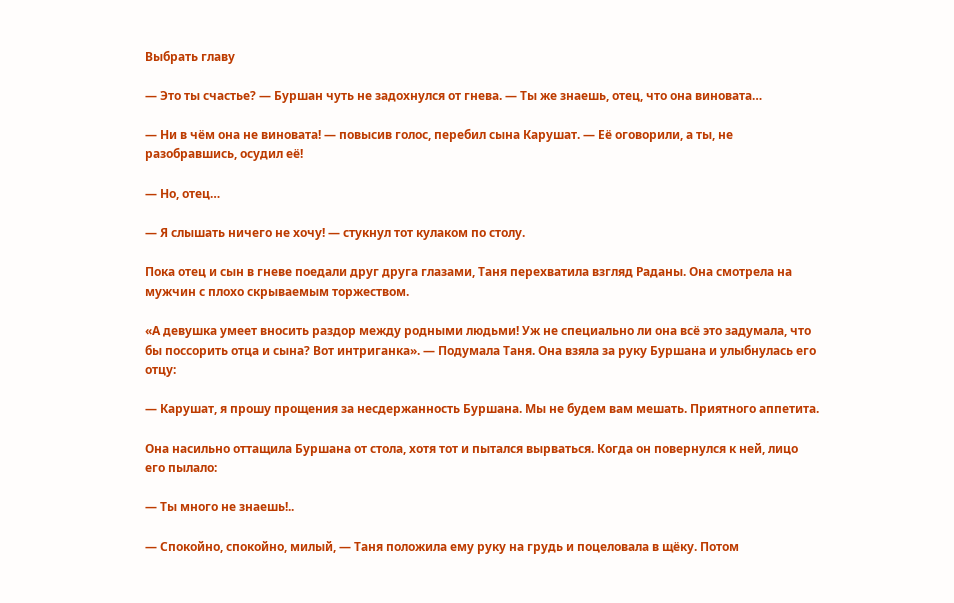Выбрать главу

— Это ты счастье? — Буршан чуть не задохнулся от гнева. — Ты же знаешь, отец, что она виновата…

— Ни в чём она не виновата! — повысив голос, перебил сына Карушат. — Её оговорили, а ты, не разобравшись, осудил её!

— Но, отец…

— Я слышать ничего не хочу! — стукнул тот кулаком по столу.

Пока отец и сын в гневе поедали друг друга глазами, Таня перехватила взгляд Раданы. Она смотрела на мужчин с плохо скрываемым торжеством.

«А девушка умеет вносить раздор между родными людьми! Уж не специально ли она всё это задумала, что бы поссорить отца и сына? Вот интриганка». — Подумала Таня. Она взяла за руку Буршана и улыбнулась его отцу:

— Карушат, я прошу прощения за несдержанность Буршана. Мы не будем вам мешать. Приятного аппетита.

Она насильно оттащила Буршана от стола, хотя тот и пытался вырваться. Когда он повернулся к ней, лицо его пылало:

— Ты много не знаешь!..

— Спокойно, спокойно, милый, — Таня положила ему руку на грудь и поцеловала в щёку. Потом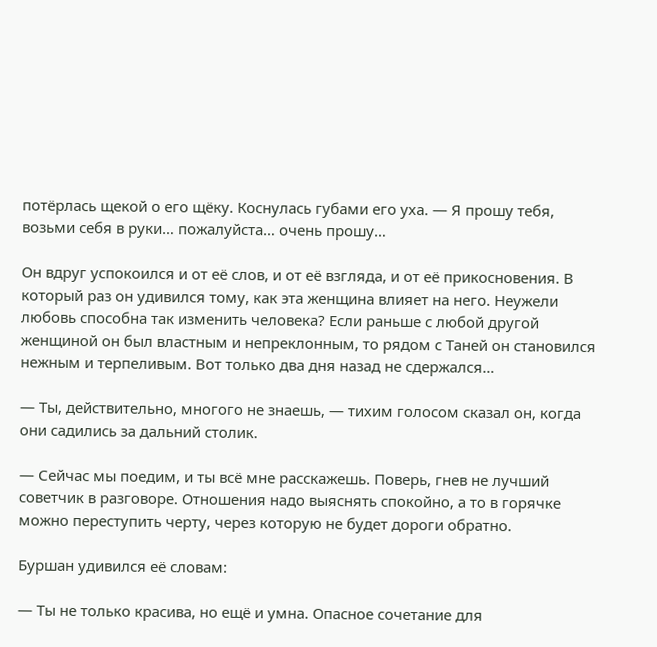потёрлась щекой о его щёку. Коснулась губами его уха. — Я прошу тебя, возьми себя в руки… пожалуйста… очень прошу…

Он вдруг успокоился и от её слов, и от её взгляда, и от её прикосновения. В который раз он удивился тому, как эта женщина влияет на него. Неужели любовь способна так изменить человека? Если раньше с любой другой женщиной он был властным и непреклонным, то рядом с Таней он становился нежным и терпеливым. Вот только два дня назад не сдержался…

— Ты, действительно, многого не знаешь, — тихим голосом сказал он, когда они садились за дальний столик.

— Сейчас мы поедим, и ты всё мне расскажешь. Поверь, гнев не лучший советчик в разговоре. Отношения надо выяснять спокойно, а то в горячке можно переступить черту, через которую не будет дороги обратно.

Буршан удивился её словам:

— Ты не только красива, но ещё и умна. Опасное сочетание для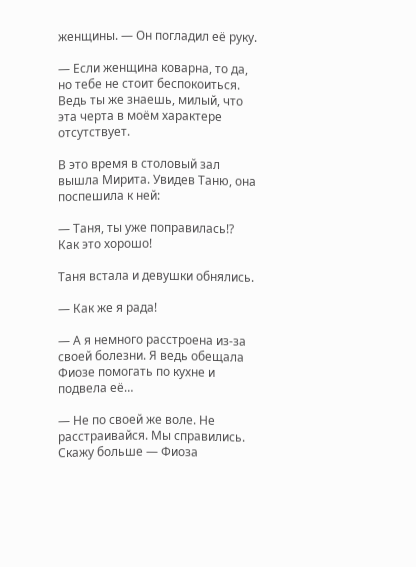женщины. — Он погладил её руку.

— Если женщина коварна, то да, но тебе не стоит беспокоиться. Ведь ты же знаешь, милый, что эта черта в моём характере отсутствует.

В это время в столовый зал вышла Мирита. Увидев Таню, она поспешила к ней:

— Таня, ты уже поправилась!? Как это хорошо!

Таня встала и девушки обнялись.

— Как же я рада!

— А я немного расстроена из-за своей болезни. Я ведь обещала Фиозе помогать по кухне и подвела её…

— Не по своей же воле. Не расстраивайся. Мы справились. Скажу больше — Фиоза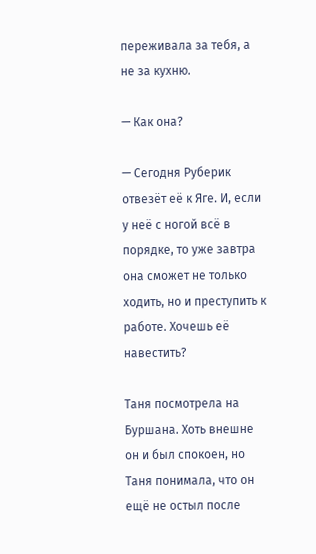переживала за тебя, а не за кухню.

— Как она?

— Сегодня Руберик отвезёт её к Яге. И, если у неё с ногой всё в порядке, то уже завтра она сможет не только ходить, но и преступить к работе. Хочешь её навестить?

Таня посмотрела на Буршана. Хоть внешне он и был спокоен, но Таня понимала, что он ещё не остыл после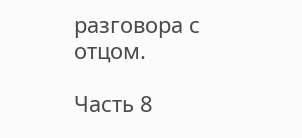разговора с отцом.

Часть 8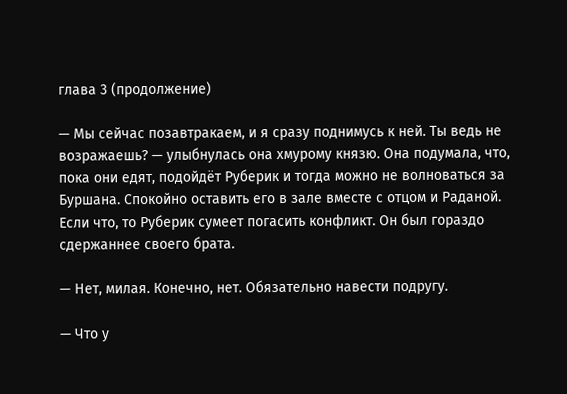глава 3 (продолжение)

— Мы сейчас позавтракаем, и я сразу поднимусь к ней. Ты ведь не возражаешь? — улыбнулась она хмурому князю. Она подумала, что, пока они едят, подойдёт Руберик и тогда можно не волноваться за Буршана. Спокойно оставить его в зале вместе с отцом и Раданой. Если что, то Руберик сумеет погасить конфликт. Он был гораздо сдержаннее своего брата.

— Нет, милая. Конечно, нет. Обязательно навести подругу.

— Что у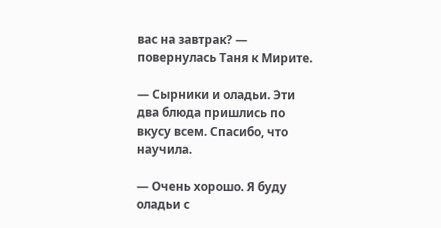вас на завтрак? — повернулась Таня к Мирите.

— Сырники и оладьи. Эти два блюда пришлись по вкусу всем. Спасибо, что научила.

— Очень хорошо. Я буду оладьи с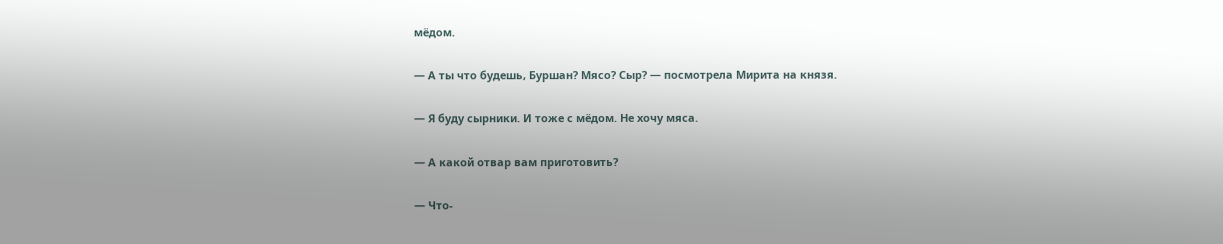мёдом.

— А ты что будешь, Буршан? Мясо? Сыр? — посмотрела Мирита на князя.

— Я буду сырники. И тоже с мёдом. Не хочу мяса.

— А какой отвар вам приготовить?

— Что-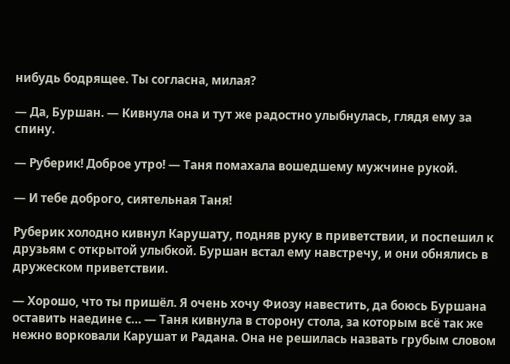нибудь бодрящее. Ты согласна, милая?

— Да, Буршан. — Кивнула она и тут же радостно улыбнулась, глядя ему за спину.

— Руберик! Доброе утро! — Таня помахала вошедшему мужчине рукой.

— И тебе доброго, сиятельная Таня!

Руберик холодно кивнул Карушату, подняв руку в приветствии, и поспешил к друзьям с открытой улыбкой. Буршан встал ему навстречу, и они обнялись в дружеском приветствии.

— Хорошо, что ты пришёл. Я очень хочу Фиозу навестить, да боюсь Буршана оставить наедине с… — Таня кивнула в сторону стола, за которым всё так же нежно ворковали Карушат и Радана. Она не решилась назвать грубым словом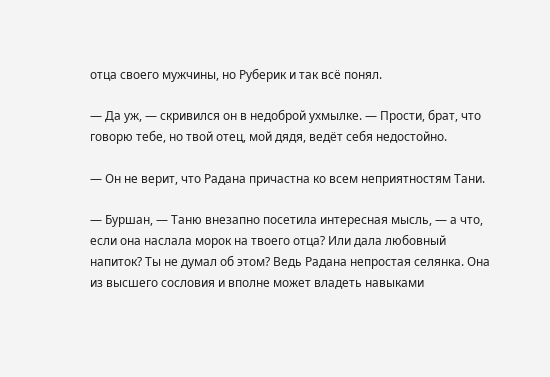отца своего мужчины, но Руберик и так всё понял.

— Да уж, — скривился он в недоброй ухмылке. — Прости, брат, что говорю тебе, но твой отец, мой дядя, ведёт себя недостойно.

— Он не верит, что Радана причастна ко всем неприятностям Тани.

— Буршан, — Таню внезапно посетила интересная мысль, — а что, если она наслала морок на твоего отца? Или дала любовный напиток? Ты не думал об этом? Ведь Радана непростая селянка. Она из высшего сословия и вполне может владеть навыками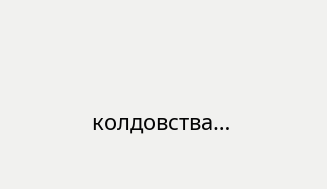колдовства…